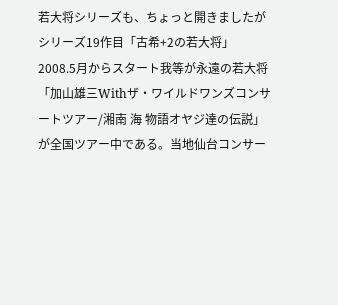若大将シリーズも、ちょっと開きましたがシリーズ19作目「古希+2の若大将」
2008.5月からスタート我等が永遠の若大将「加山雄三Withザ・ワイルドワンズコンサートツアー/湘南 海 物語オヤジ達の伝説」が全国ツアー中である。当地仙台コンサー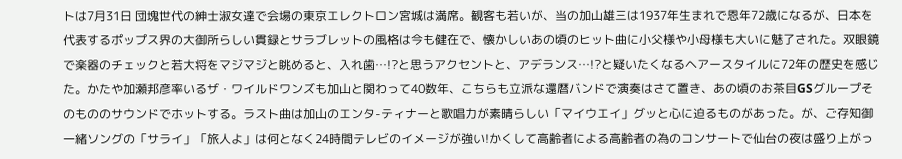トは7月31日 団塊世代の紳士淑女達で会場の東京エレクトロン宮城は満席。観客も若いが、当の加山雄三は1937年生まれで恩年72歳になるが、日本を代表するポップス界の大御所らしい貫録とサラブレットの風格は今も健在で、懐かしいあの頃のヒット曲に小父様や小母様も大いに魅了された。双眼鏡で楽器のチェックと若大将をマジマジと眺めると、入れ歯…!?と思うアクセントと、アデランス…!?と疑いたくなるヘアースタイルに72年の歴史を感じた。かたや加瀬邦彦率いるザ・ワイルドワンズも加山と関わって40数年、こちらも立派な還暦バンドで演奏はさて置き、あの頃のお茶目GSグループそのもののサウンドでホットする。ラスト曲は加山のエンタ-ティナーと歌唱力が素晴らしい「マイウエイ」グッと心に迫るものがあった。が、ご存知御一緒ソングの「サライ」「旅人よ」は何となく24時間テレビのイメージが強い!かくして高齢者による高齢者の為のコンサートで仙台の夜は盛り上がっ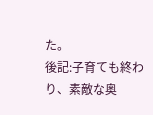た。
後記:子育ても終わり、素敵な奥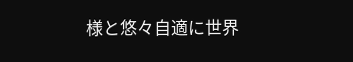様と悠々自適に世界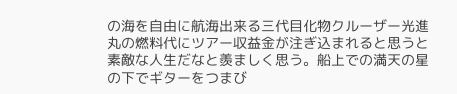の海を自由に航海出来る三代目化物クルーザー光進丸の燃料代にツアー収益金が注ぎ込まれると思うと素敵な人生だなと羨ましく思う。船上での満天の星の下でギターをつまび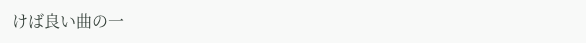けば良い曲の一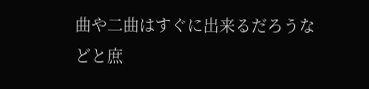曲や二曲はすぐに出来るだろうなどと庶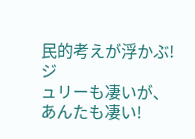民的考えが浮かぶ! ジ
ュリーも凄いが、あんたも凄い!